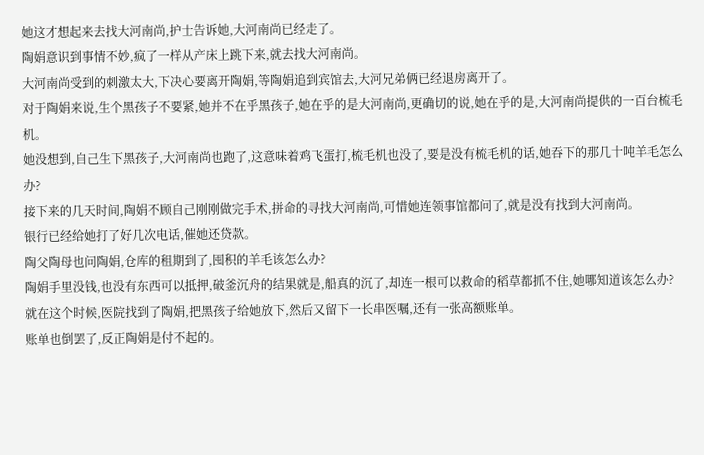她这才想起来去找大河南尚,护士告诉她,大河南尚已经走了。
陶娟意识到事情不妙,疯了一样从产床上跳下来,就去找大河南尚。
大河南尚受到的刺激太大,下决心要离开陶娟,等陶娟追到宾馆去,大河兄弟俩已经退房离开了。
对于陶娟来说,生个黑孩子不要紧,她并不在乎黑孩子,她在乎的是大河南尚,更确切的说,她在乎的是,大河南尚提供的一百台梳毛机。
她没想到,自己生下黑孩子,大河南尚也跑了,这意味着鸡飞蛋打,梳毛机也没了,要是没有梳毛机的话,她吞下的那几十吨羊毛怎么办?
接下来的几天时间,陶娟不顾自己刚刚做完手术,拼命的寻找大河南尚,可惜她连领事馆都问了,就是没有找到大河南尚。
银行已经给她打了好几次电话,催她还贷款。
陶父陶母也问陶娟,仓库的租期到了,囤积的羊毛该怎么办?
陶娟手里没钱,也没有东西可以抵押,破釜沉舟的结果就是,船真的沉了,却连一根可以救命的稻草都抓不住,她哪知道该怎么办?
就在这个时候,医院找到了陶娟,把黑孩子给她放下,然后又留下一长串医嘱,还有一张高额账单。
账单也倒罢了,反正陶娟是付不起的。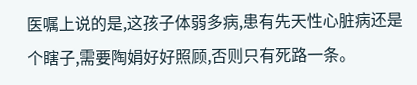医嘱上说的是,这孩子体弱多病,患有先天性心脏病还是个瞎子,需要陶娟好好照顾,否则只有死路一条。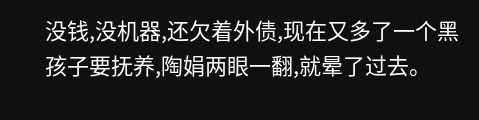没钱,没机器,还欠着外债,现在又多了一个黑孩子要抚养,陶娟两眼一翻,就晕了过去。